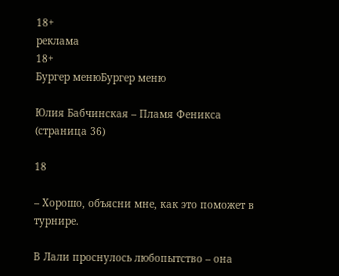18+
реклама
18+
Бургер менюБургер меню

Юлия Бабчинская – Пламя Феникса (страница 36)

18

– Хорошо, объясни мне, как это поможет в турнире.

В Лали проснулось любопытство – она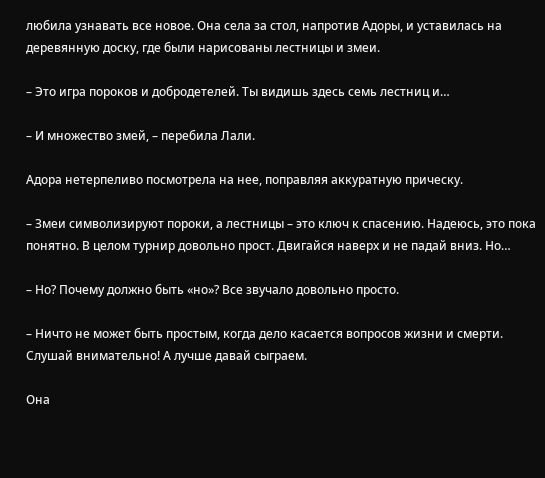любила узнавать все новое. Она села за стол, напротив Адоры, и уставилась на деревянную доску, где были нарисованы лестницы и змеи.

– Это игра пороков и добродетелей. Ты видишь здесь семь лестниц и…

– И множество змей, – перебила Лали.

Адора нетерпеливо посмотрела на нее, поправляя аккуратную прическу.

– Змеи символизируют пороки, а лестницы – это ключ к спасению. Надеюсь, это пока понятно. В целом турнир довольно прост. Двигайся наверх и не падай вниз. Но…

– Но? Почему должно быть «но»? Все звучало довольно просто.

– Ничто не может быть простым, когда дело касается вопросов жизни и смерти. Слушай внимательно! А лучше давай сыграем.

Она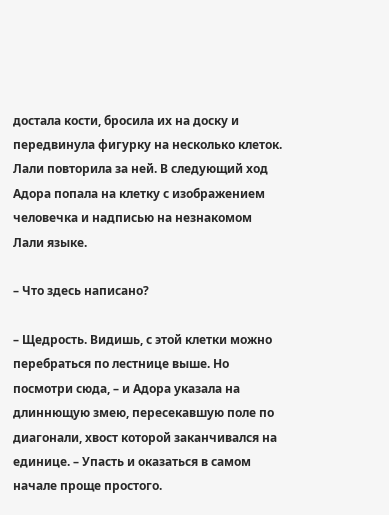достала кости, бросила их на доску и передвинула фигурку на несколько клеток. Лали повторила за ней. В следующий ход Адора попала на клетку с изображением человечка и надписью на незнакомом Лали языке.

– Что здесь написано?

– Щедрость. Видишь, с этой клетки можно перебраться по лестнице выше. Но посмотри сюда, – и Адора указала на длиннющую змею, пересекавшую поле по диагонали, хвост которой заканчивался на единице. – Упасть и оказаться в самом начале проще простого.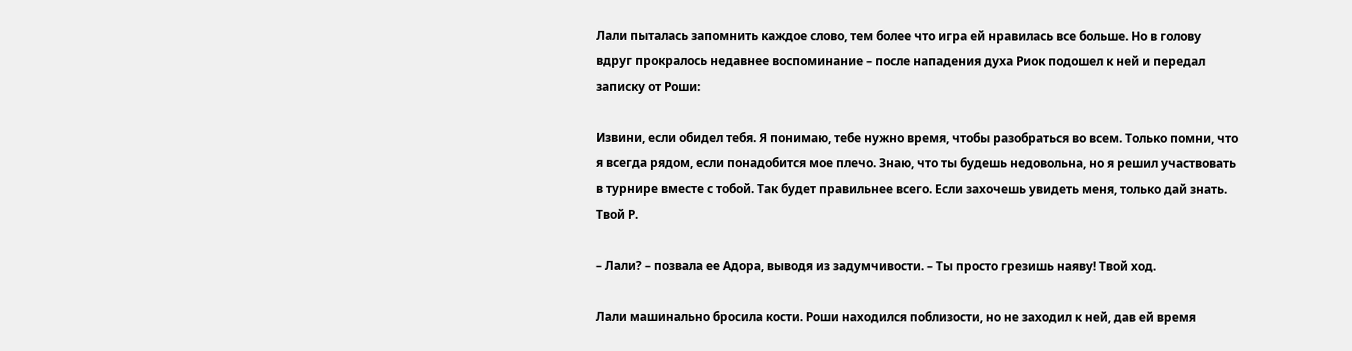Лали пыталась запомнить каждое слово, тем более что игра ей нравилась все больше. Но в голову вдруг прокралось недавнее воспоминание – после нападения духа Риок подошел к ней и передал записку от Роши:

Извини, если обидел тебя. Я понимаю, тебе нужно время, чтобы разобраться во всем. Только помни, что я всегда рядом, если понадобится мое плечо. Знаю, что ты будешь недовольна, но я решил участвовать в турнире вместе с тобой. Так будет правильнее всего. Если захочешь увидеть меня, только дай знать. Твой Р.

– Лали? – позвала ее Адора, выводя из задумчивости. – Ты просто грезишь наяву! Твой ход.

Лали машинально бросила кости. Роши находился поблизости, но не заходил к ней, дав ей время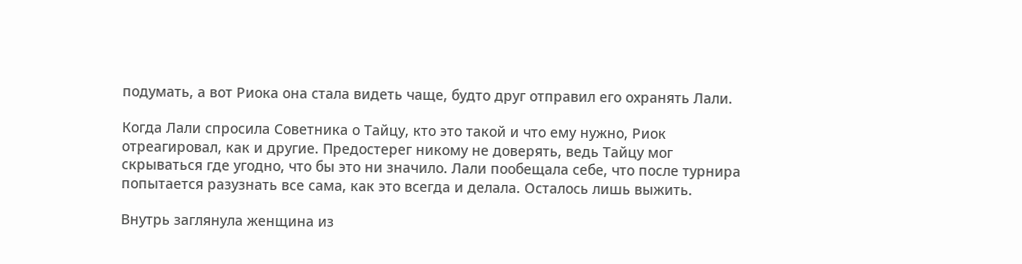подумать, а вот Риока она стала видеть чаще, будто друг отправил его охранять Лали.

Когда Лали спросила Советника о Тайцу, кто это такой и что ему нужно, Риок отреагировал, как и другие. Предостерег никому не доверять, ведь Тайцу мог скрываться где угодно, что бы это ни значило. Лали пообещала себе, что после турнира попытается разузнать все сама, как это всегда и делала. Осталось лишь выжить.

Внутрь заглянула женщина из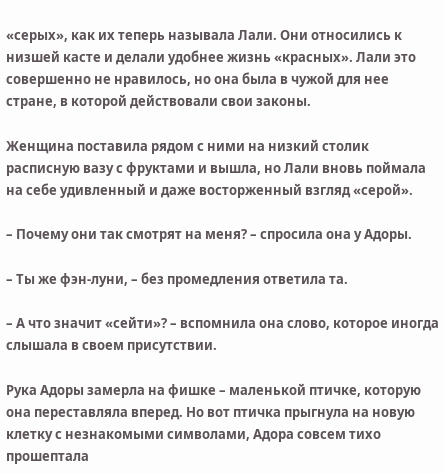«серых», как их теперь называла Лали. Они относились к низшей касте и делали удобнее жизнь «красных». Лали это совершенно не нравилось, но она была в чужой для нее стране, в которой действовали свои законы.

Женщина поставила рядом с ними на низкий столик расписную вазу с фруктами и вышла, но Лали вновь поймала на себе удивленный и даже восторженный взгляд «серой».

– Почему они так смотрят на меня? – спросила она у Адоры.

– Ты же фэн-луни, – без промедления ответила та.

– А что значит «сейти»? – вспомнила она слово, которое иногда слышала в своем присутствии.

Рука Адоры замерла на фишке – маленькой птичке, которую она переставляла вперед. Но вот птичка прыгнула на новую клетку с незнакомыми символами, Адора совсем тихо прошептала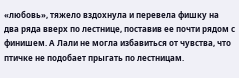«любовь», тяжело вздохнула и перевела фишку на два ряда вверх по лестнице, поставив ее почти рядом с финишем. А Лали не могла избавиться от чувства, что птичке не подобает прыгать по лестницам.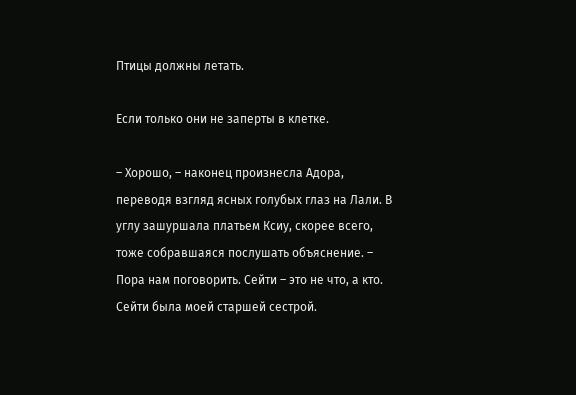Птицы должны летать.

Если только они не заперты в клетке.

– Хорошо, – наконец произнесла Адора, переводя взгляд ясных голубых глаз на Лали. В углу зашуршала платьем Ксиу, скорее всего, тоже собравшаяся послушать объяснение. – Пора нам поговорить. Сейти – это не что, а кто. Сейти была моей старшей сестрой.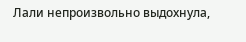Лали непроизвольно выдохнула,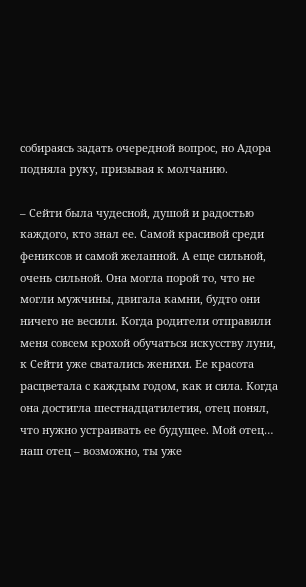собираясь задать очередной вопрос, но Адора подняла руку, призывая к молчанию.

– Сейти была чудесной, душой и радостью каждого, кто знал ее. Самой красивой среди фениксов и самой желанной. А еще сильной, очень сильной. Она могла порой то, что не могли мужчины, двигала камни, будто они ничего не весили. Когда родители отправили меня совсем крохой обучаться искусству луни, к Сейти уже сватались женихи. Ее красота расцветала с каждым годом, как и сила. Когда она достигла шестнадцатилетия, отец понял, что нужно устраивать ее будущее. Мой отец… наш отец – возможно, ты уже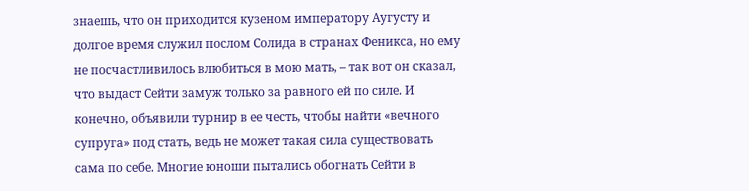знаешь, что он приходится кузеном императору Аугусту и долгое время служил послом Солида в странах Феникса, но ему не посчастливилось влюбиться в мою мать, – так вот он сказал, что выдаст Сейти замуж только за равного ей по силе. И конечно, объявили турнир в ее честь, чтобы найти «вечного супруга» под стать, ведь не может такая сила существовать сама по себе. Многие юноши пытались обогнать Сейти в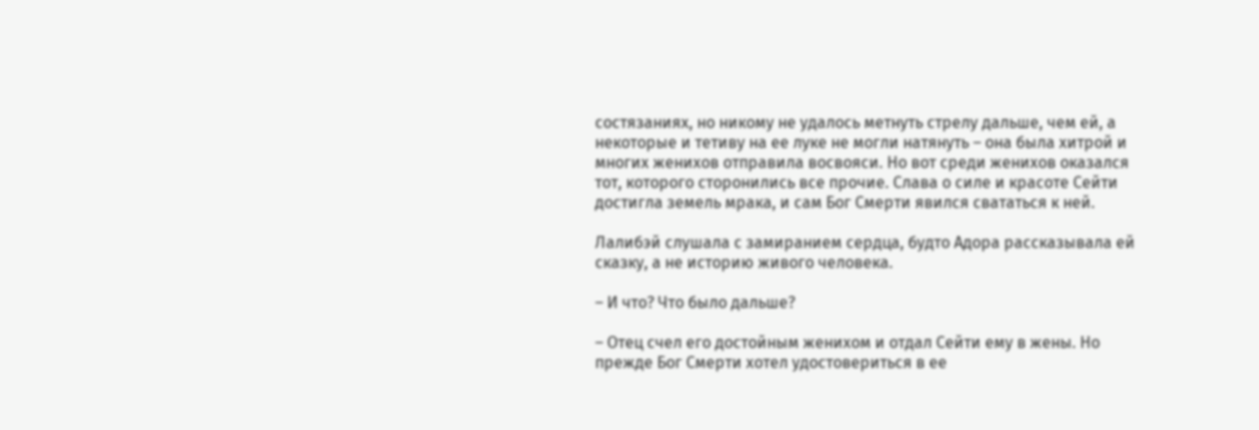состязаниях, но никому не удалось метнуть стрелу дальше, чем ей, а некоторые и тетиву на ее луке не могли натянуть – она была хитрой и многих женихов отправила восвояси. Но вот среди женихов оказался тот, которого сторонились все прочие. Слава о силе и красоте Сейти достигла земель мрака, и сам Бог Смерти явился свататься к ней.

Лалибэй слушала с замиранием сердца, будто Адора рассказывала ей сказку, а не историю живого человека.

– И что? Что было дальше?

– Отец счел его достойным женихом и отдал Сейти ему в жены. Но прежде Бог Смерти хотел удостовериться в ее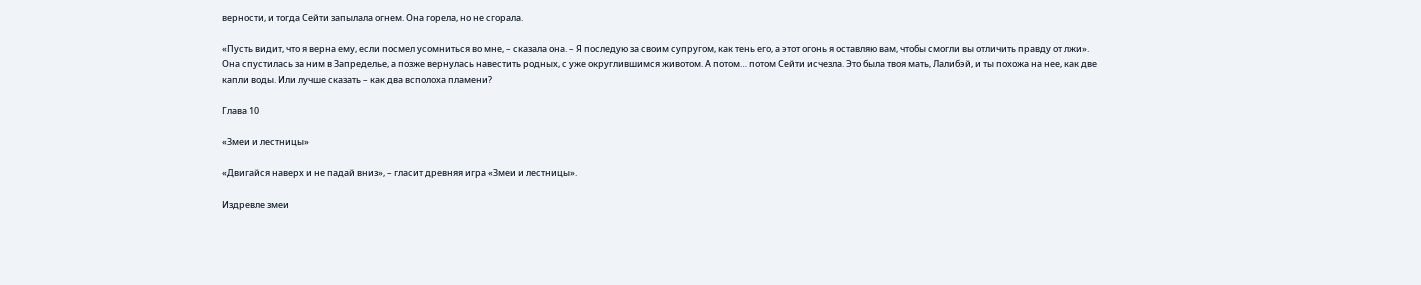верности, и тогда Сейти запылала огнем. Она горела, но не сгорала.

«Пусть видит, что я верна ему, если посмел усомниться во мне, – сказала она. – Я последую за своим супругом, как тень его, а этот огонь я оставляю вам, чтобы смогли вы отличить правду от лжи». Она спустилась за ним в Запределье, а позже вернулась навестить родных, с уже округлившимся животом. А потом… потом Сейти исчезла. Это была твоя мать, Лалибэй, и ты похожа на нее, как две капли воды. Или лучше сказать – как два всполоха пламени?

Глава 10

«Змеи и лестницы»

«Двигайся наверх и не падай вниз», – гласит древняя игра «Змеи и лестницы».

Издревле змеи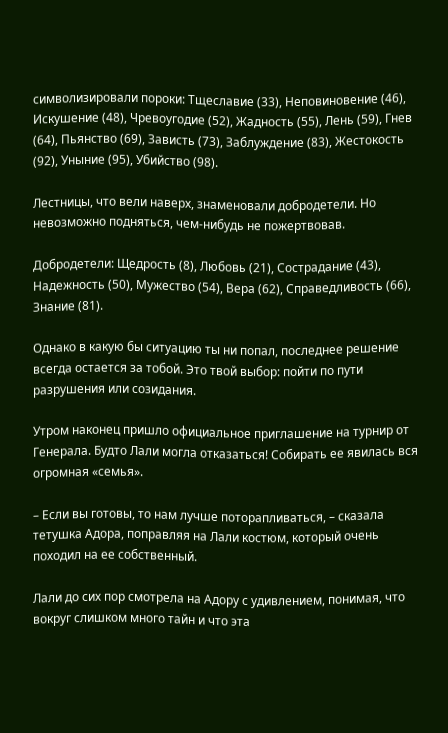символизировали пороки: Тщеславие (33), Неповиновение (46), Искушение (48), Чревоугодие (52), Жадность (55), Лень (59), Гнев (64), Пьянство (69), Зависть (73), Заблуждение (83), Жестокость (92), Уныние (95), Убийство (98).

Лестницы, что вели наверх, знаменовали добродетели. Но невозможно подняться, чем-нибудь не пожертвовав.

Добродетели: Щедрость (8), Любовь (21), Сострадание (43), Надежность (50), Мужество (54), Вера (62), Справедливость (66), Знание (81).

Однако в какую бы ситуацию ты ни попал, последнее решение всегда остается за тобой. Это твой выбор: пойти по пути разрушения или созидания.

Утром наконец пришло официальное приглашение на турнир от Генерала. Будто Лали могла отказаться! Собирать ее явилась вся огромная «семья».

– Если вы готовы, то нам лучше поторапливаться, – сказала тетушка Адора, поправляя на Лали костюм, который очень походил на ее собственный.

Лали до сих пор смотрела на Адору с удивлением, понимая, что вокруг слишком много тайн и что эта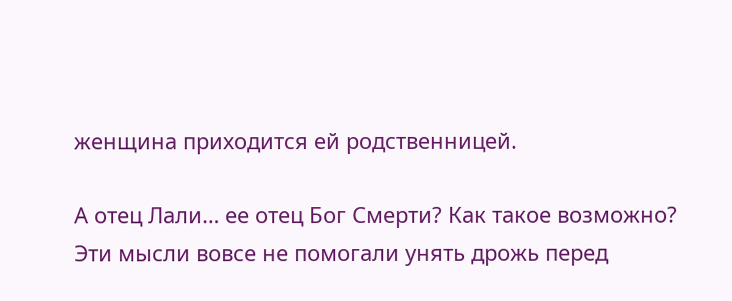женщина приходится ей родственницей.

А отец Лали… ее отец Бог Смерти? Как такое возможно? Эти мысли вовсе не помогали унять дрожь перед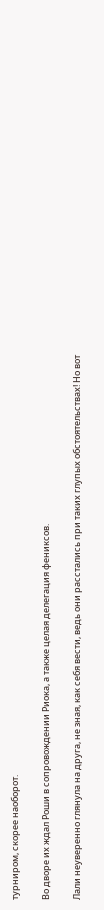турниром, скорее наоборот.

Во дворе их ждал Роши в сопровождении Риока, а также целая делегация фениксов.

Лали неуверенно глянула на друга, не зная, как себя вести, ведь они расстались при таких глупых обстоятельствах! Но вот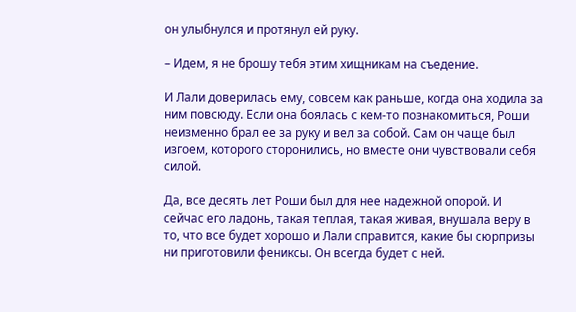он улыбнулся и протянул ей руку.

– Идем, я не брошу тебя этим хищникам на съедение.

И Лали доверилась ему, совсем как раньше, когда она ходила за ним повсюду. Если она боялась с кем-то познакомиться, Роши неизменно брал ее за руку и вел за собой. Сам он чаще был изгоем, которого сторонились, но вместе они чувствовали себя силой.

Да, все десять лет Роши был для нее надежной опорой. И сейчас его ладонь, такая теплая, такая живая, внушала веру в то, что все будет хорошо и Лали справится, какие бы сюрпризы ни приготовили фениксы. Он всегда будет с ней.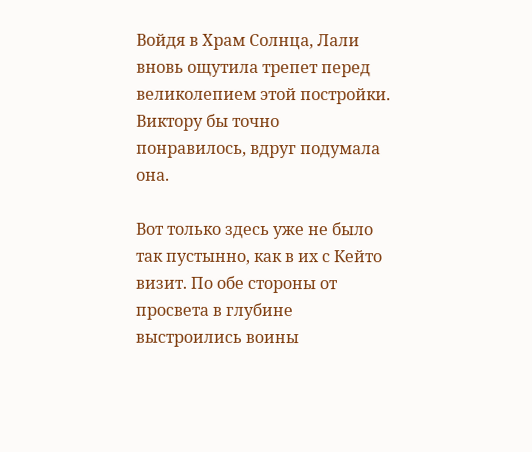Войдя в Храм Солнца, Лали вновь ощутила трепет перед великолепием этой постройки. Виктору бы точно понравилось, вдруг подумала она.

Вот только здесь уже не было так пустынно, как в их с Кейто визит. По обе стороны от просвета в глубине выстроились воины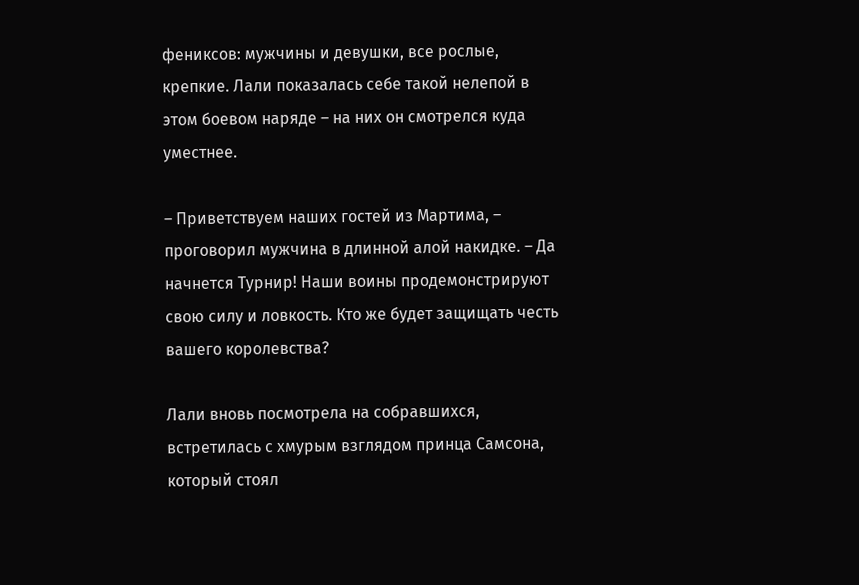фениксов: мужчины и девушки, все рослые, крепкие. Лали показалась себе такой нелепой в этом боевом наряде – на них он смотрелся куда уместнее.

– Приветствуем наших гостей из Мартима, – проговорил мужчина в длинной алой накидке. – Да начнется Турнир! Наши воины продемонстрируют свою силу и ловкость. Кто же будет защищать честь вашего королевства?

Лали вновь посмотрела на собравшихся, встретилась с хмурым взглядом принца Самсона, который стоял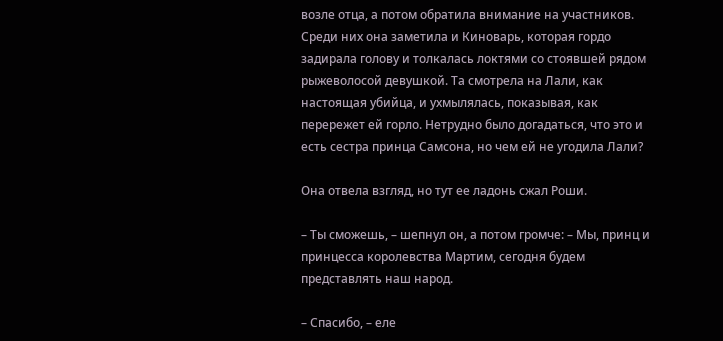возле отца, а потом обратила внимание на участников. Среди них она заметила и Киноварь, которая гордо задирала голову и толкалась локтями со стоявшей рядом рыжеволосой девушкой. Та смотрела на Лали, как настоящая убийца, и ухмылялась, показывая, как перережет ей горло. Нетрудно было догадаться, что это и есть сестра принца Самсона, но чем ей не угодила Лали?

Она отвела взгляд, но тут ее ладонь сжал Роши.

– Ты сможешь, – шепнул он, а потом громче: – Мы, принц и принцесса королевства Мартим, сегодня будем представлять наш народ.

– Спасибо, – еле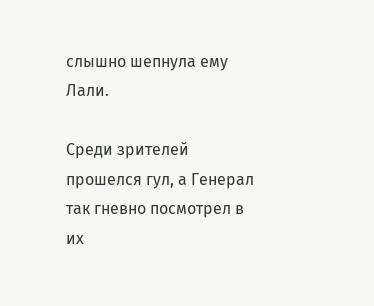слышно шепнула ему Лали.

Среди зрителей прошелся гул, а Генерал так гневно посмотрел в их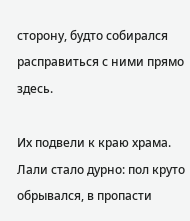сторону, будто собирался расправиться с ними прямо здесь.

Их подвели к краю храма. Лали стало дурно: пол круто обрывался, в пропасти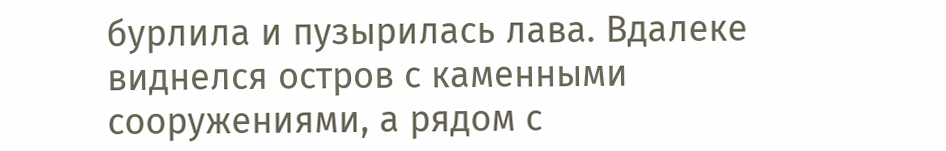бурлила и пузырилась лава. Вдалеке виднелся остров с каменными сооружениями, а рядом с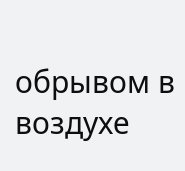обрывом в воздухе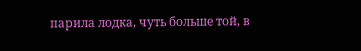парила лодка, чуть больше той, в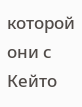которой они с Кейто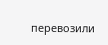перевозили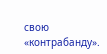свою «контрабанду».